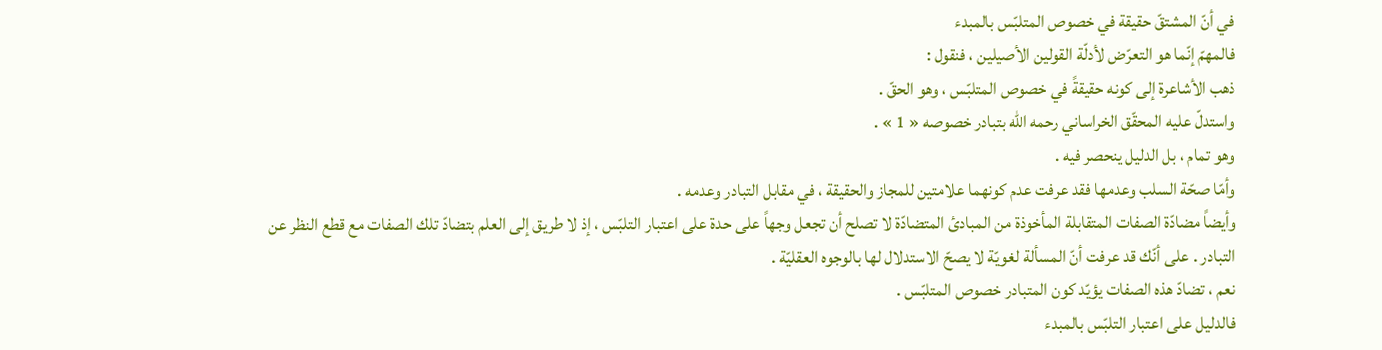في أنّ المشتقّ حقيقة في خصوص المتلبّس بالمبدء
فالمهمّ إنّما هو التعرّض لأدلّة القولين الأصيلين ، فنقول :
ذهب الأشاعرة إلى كونه حقيقةً في خصوص المتلبّس ، وهو الحقّ .
واستدلّ عليه المحقّق الخراساني رحمه الله بتبادر خصوصه « 1 » .
وهو تمام ، بل الدليل ينحصر فيه .
وأمّا صحّة السلب وعدمها فقد عرفت عدم كونهما علامتين للمجاز والحقيقة ، في مقابل التبادر وعدمه .
وأيضاً مضادّة الصفات المتقابلة المأخوذة من المبادئ المتضادّة لا تصلح أن تجعل وجهاً على حدة على اعتبار التلبّس ، إذ لا طريق إلى العلم بتضادّ تلك الصفات مع قطع النظر عن التبادر . على أنّك قد عرفت أنّ المسألة لغويّة لا يصحّ الاستدلال لها بالوجوه العقليّة .
نعم ، تضادّ هذه الصفات يؤيّد كون المتبادر خصوص المتلبّس .
فالدليل على اعتبار التلبّس بالمبدء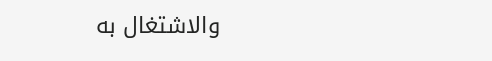والاشتغال به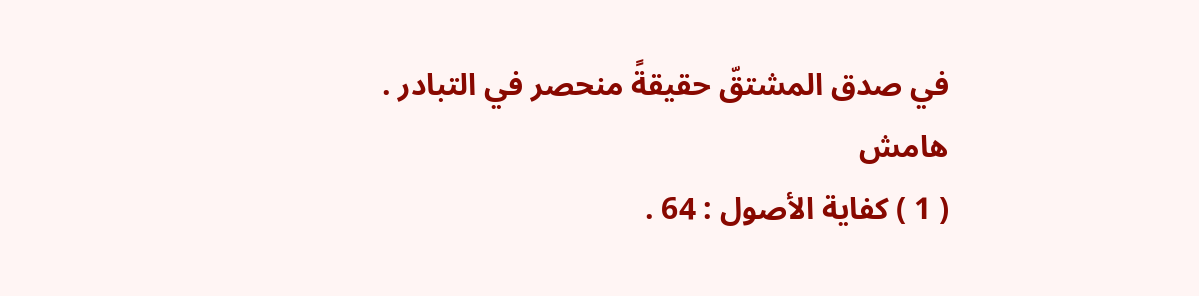في صدق المشتقّ حقيقةً منحصر في التبادر .
هامش
( 1 ) كفاية الأصول : 64 .